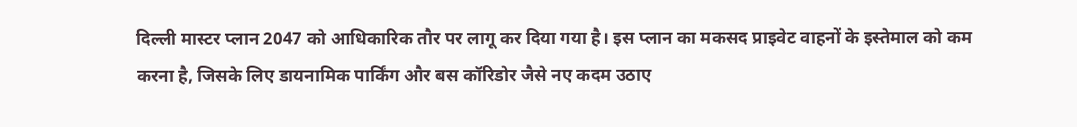दिल्ली मास्टर प्लान 2047 को आधिकारिक तौर पर लागू कर दिया गया है। इस प्लान का मकसद प्राइवेट वाहनों के इस्तेमाल को कम करना है, जिसके लिए डायनामिक पार्किंग और बस कॉरिडोर जैसे नए कदम उठाए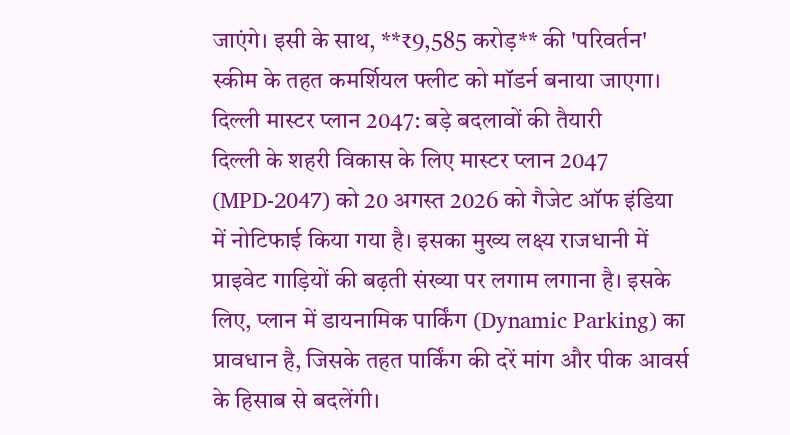जाएंगे। इसी के साथ, **₹9,585 करोड़** की 'परिवर्तन' स्कीम के तहत कमर्शियल फ्लीट को मॉडर्न बनाया जाएगा।
दिल्ली मास्टर प्लान 2047: बड़े बदलावों की तैयारी
दिल्ली के शहरी विकास के लिए मास्टर प्लान 2047 (MPD-2047) को 20 अगस्त 2026 को गैजेट ऑफ इंडिया में नोटिफाई किया गया है। इसका मुख्य लक्ष्य राजधानी में प्राइवेट गाड़ियों की बढ़ती संख्या पर लगाम लगाना है। इसके लिए, प्लान में डायनामिक पार्किंग (Dynamic Parking) का प्रावधान है, जिसके तहत पार्किंग की दरें मांग और पीक आवर्स के हिसाब से बदलेंगी।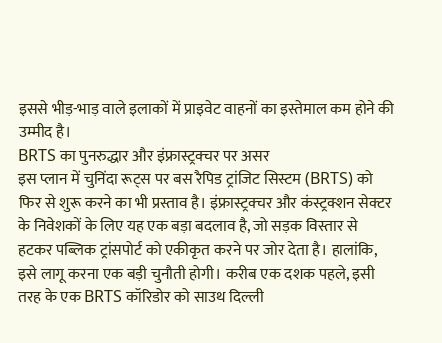इससे भीड़-भाड़ वाले इलाकों में प्राइवेट वाहनों का इस्तेमाल कम होने की उम्मीद है।
BRTS का पुनरुद्धार और इंफ्रास्ट्रक्चर पर असर
इस प्लान में चुनिंदा रूट्स पर बस रैपिड ट्रांजिट सिस्टम (BRTS) को फिर से शुरू करने का भी प्रस्ताव है। इंफ्रास्ट्रक्चर और कंस्ट्रक्शन सेक्टर के निवेशकों के लिए यह एक बड़ा बदलाव है, जो सड़क विस्तार से हटकर पब्लिक ट्रांसपोर्ट को एकीकृत करने पर जोर देता है। हालांकि, इसे लागू करना एक बड़ी चुनौती होगी। करीब एक दशक पहले, इसी तरह के एक BRTS कॉरिडोर को साउथ दिल्ली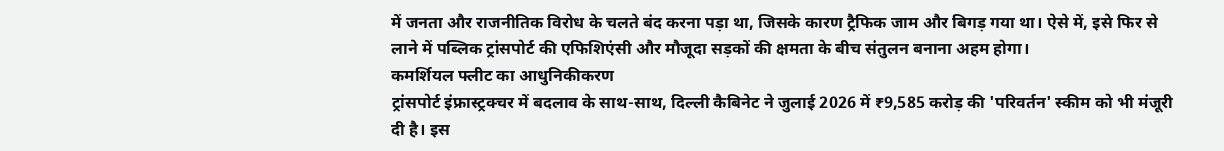में जनता और राजनीतिक विरोध के चलते बंद करना पड़ा था, जिसके कारण ट्रैफिक जाम और बिगड़ गया था। ऐसे में, इसे फिर से लाने में पब्लिक ट्रांसपोर्ट की एफिशिएंसी और मौजूदा सड़कों की क्षमता के बीच संतुलन बनाना अहम होगा।
कमर्शियल फ्लीट का आधुनिकीकरण
ट्रांसपोर्ट इंफ्रास्ट्रक्चर में बदलाव के साथ-साथ, दिल्ली कैबिनेट ने जुलाई 2026 में ₹9,585 करोड़ की 'परिवर्तन' स्कीम को भी मंजूरी दी है। इस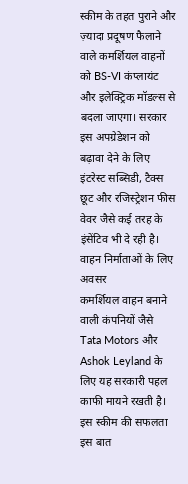स्कीम के तहत पुराने और ज़्यादा प्रदूषण फैलाने वाले कमर्शियल वाहनों को BS-VI कंप्लायंट और इलेक्ट्रिक मॉडल्स से बदला जाएगा। सरकार इस अपग्रेडेशन को बढ़ावा देने के लिए इंटरेस्ट सब्सिडी, टैक्स छूट और रजिस्ट्रेशन फीस वेवर जैसे कई तरह के इंसेंटिव भी दे रही है।
वाहन निर्माताओं के लिए अवसर
कमर्शियल वाहन बनाने वाली कंपनियों जैसे Tata Motors और Ashok Leyland के लिए यह सरकारी पहल काफी मायने रखती है। इस स्कीम की सफलता इस बात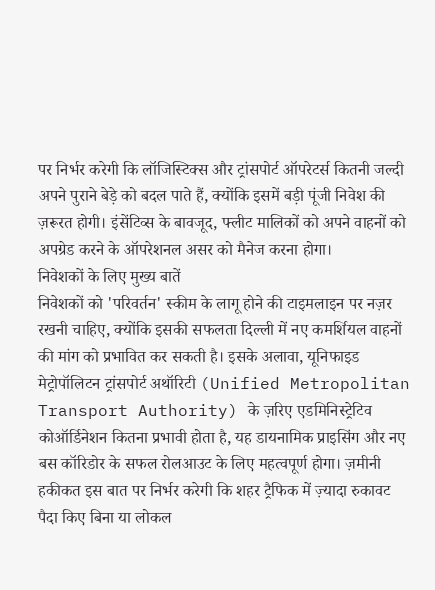पर निर्भर करेगी कि लॉजिस्टिक्स और ट्रांसपोर्ट ऑपरेटर्स कितनी जल्दी अपने पुराने बेड़े को बदल पाते हैं, क्योंकि इसमें बड़ी पूंजी निवेश की ज़रूरत होगी। इंसेंटिव्स के बावजूद, फ्लीट मालिकों को अपने वाहनों को अपग्रेड करने के ऑपरेशनल असर को मैनेज करना होगा।
निवेशकों के लिए मुख्य बातें
निवेशकों को 'परिवर्तन' स्कीम के लागू होने की टाइमलाइन पर नज़र रखनी चाहिए, क्योंकि इसकी सफलता दिल्ली में नए कमर्शियल वाहनों की मांग को प्रभावित कर सकती है। इसके अलावा, यूनिफाइड मेट्रोपॉलिटन ट्रांसपोर्ट अथॉरिटी (Unified Metropolitan Transport Authority) के ज़रिए एडमिनिस्ट्रेटिव कोऑर्डिनेशन कितना प्रभावी होता है, यह डायनामिक प्राइसिंग और नए बस कॉरिडोर के सफल रोलआउट के लिए महत्वपूर्ण होगा। ज़मीनी हकीकत इस बात पर निर्भर करेगी कि शहर ट्रैफिक में ज़्यादा रुकावट पैदा किए बिना या लोकल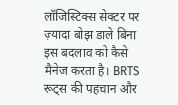लॉजिस्टिक्स सेक्टर पर ज़्यादा बोझ डाले बिना इस बदलाव को कैसे मैनेज करता है। BRTS रूट्स की पहचान और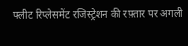फ्लीट रिप्लेसमेंट रजिस्ट्रेशन की रफ़्तार पर अगली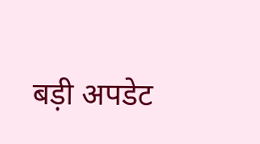बड़ी अपडेट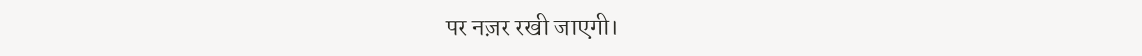पर नज़र रखी जाएगी।